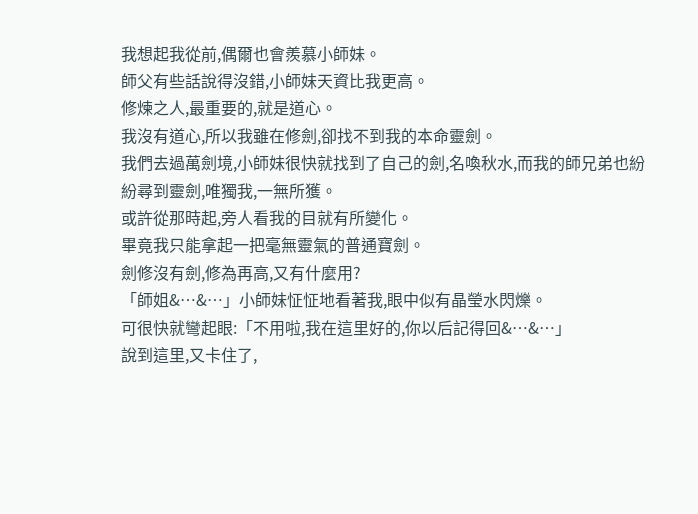我想起我從前,偶爾也會羨慕小師妹。
師父有些話說得沒錯,小師妹天資比我更高。
修煉之人,最重要的,就是道心。
我沒有道心,所以我雖在修劍,卻找不到我的本命靈劍。
我們去過萬劍境,小師妹很快就找到了自己的劍,名喚秋水,而我的師兄弟也紛紛尋到靈劍,唯獨我,一無所獲。
或許從那時起,旁人看我的目就有所變化。
畢竟我只能拿起一把毫無靈氣的普通寶劍。
劍修沒有劍,修為再高,又有什麼用?
「師姐&…&…」小師妹怔怔地看著我,眼中似有晶瑩水閃爍。
可很快就彎起眼:「不用啦,我在這里好的,你以后記得回&…&…」
說到這里,又卡住了,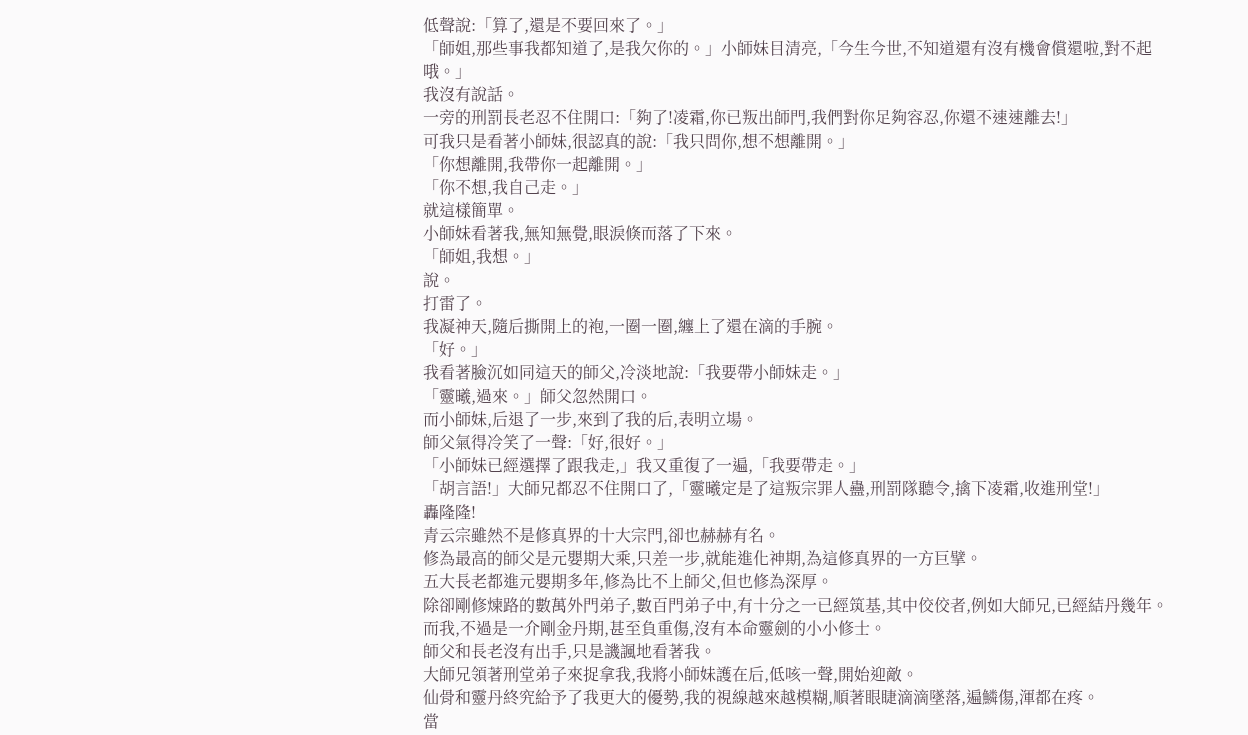低聲說:「算了,還是不要回來了。」
「師姐,那些事我都知道了,是我欠你的。」小師妹目清亮,「今生今世,不知道還有沒有機會償還啦,對不起哦。」
我沒有說話。
一旁的刑罰長老忍不住開口:「夠了!凌霜,你已叛出師門,我們對你足夠容忍,你還不速速離去!」
可我只是看著小師妹,很認真的說:「我只問你,想不想離開。」
「你想離開,我帶你一起離開。」
「你不想,我自己走。」
就這樣簡單。
小師妹看著我,無知無覺,眼淚倏而落了下來。
「師姐,我想。」
說。
打雷了。
我凝神天,隨后撕開上的袍,一圈一圈,纏上了還在滴的手腕。
「好。」
我看著臉沉如同這天的師父,冷淡地說:「我要帶小師妹走。」
「靈曦,過來。」師父忽然開口。
而小師妹,后退了一步,來到了我的后,表明立場。
師父氣得冷笑了一聲:「好,很好。」
「小師妹已經選擇了跟我走,」我又重復了一遍,「我要帶走。」
「胡言語!」大師兄都忍不住開口了,「靈曦定是了這叛宗罪人蠱,刑罰隊聽令,擒下凌霜,收進刑堂!」
轟隆隆!
青云宗雖然不是修真界的十大宗門,卻也赫赫有名。
修為最高的師父是元嬰期大乘,只差一步,就能進化神期,為這修真界的一方巨擘。
五大長老都進元嬰期多年,修為比不上師父,但也修為深厚。
除卻剛修煉路的數萬外門弟子,數百門弟子中,有十分之一已經筑基,其中佼佼者,例如大師兄,已經結丹幾年。
而我,不過是一介剛金丹期,甚至負重傷,沒有本命靈劍的小小修士。
師父和長老沒有出手,只是譏諷地看著我。
大師兄領著刑堂弟子來捉拿我,我將小師妹護在后,低咳一聲,開始迎敵。
仙骨和靈丹終究給予了我更大的優勢,我的視線越來越模糊,順著眼睫滴滴墜落,遍鱗傷,渾都在疼。
當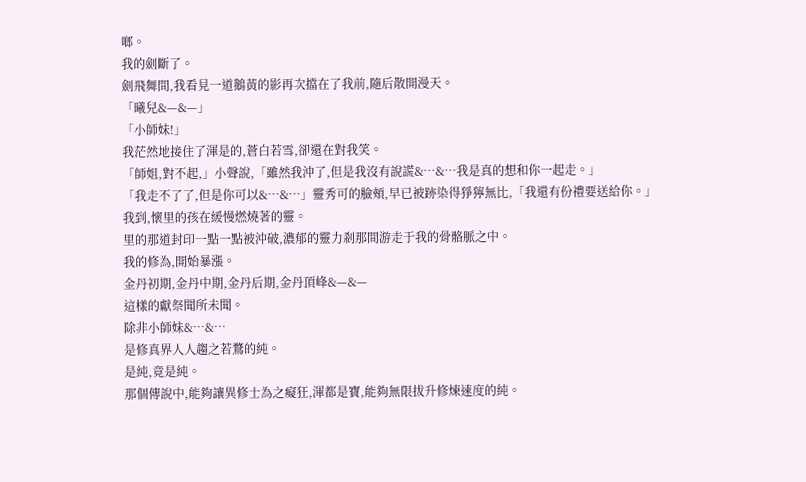啷。
我的劍斷了。
劍飛舞間,我看見一道鵝黃的影再次擋在了我前,隨后散開漫天。
「曦兒&—&—」
「小師妹!」
我茫然地接住了渾是的,蒼白若雪,卻還在對我笑。
「師姐,對不起,」小聲說,「雖然我沖了,但是我沒有說謊&…&…我是真的想和你一起走。」
「我走不了了,但是你可以&…&…」靈秀可的臉頰,早已被跡染得猙獰無比,「我還有份禮要送給你。」
我到,懷里的孩在緩慢燃燒著的靈。
里的那道封印一點一點被沖破,濃郁的靈力剎那間游走于我的骨骼脈之中。
我的修為,開始暴漲。
金丹初期,金丹中期,金丹后期,金丹頂峰&—&—
這樣的獻祭聞所未聞。
除非小師妹&…&…
是修真界人人趨之若鶩的純。
是純,竟是純。
那個傳說中,能夠讓異修士為之癡狂,渾都是寶,能夠無限拔升修煉速度的純。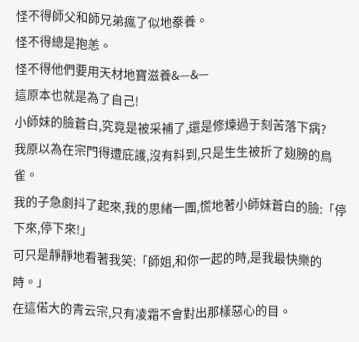怪不得師父和師兄弟瘋了似地豢養。
怪不得總是抱恙。
怪不得他們要用天材地寶滋養&—&—
這原本也就是為了自己!
小師妹的臉蒼白,究竟是被采補了,還是修煉過于刻苦落下病?
我原以為在宗門得遭庇護,沒有料到,只是生生被折了翅膀的鳥雀。
我的子急劇抖了起來,我的思緒一團,慌地著小師妹蒼白的臉:「停下來,停下來!」
可只是靜靜地看著我笑:「師姐,和你一起的時,是我最快樂的時。」
在這偌大的青云宗,只有凌霜不會對出那樣惡心的目。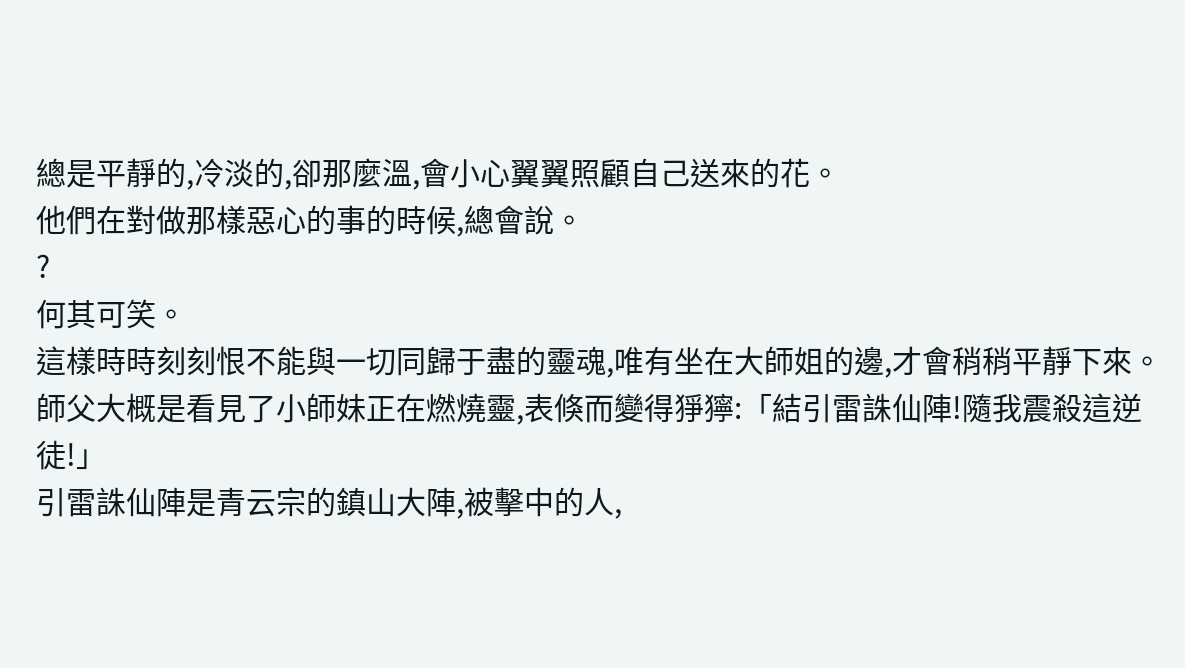總是平靜的,冷淡的,卻那麼溫,會小心翼翼照顧自己送來的花。
他們在對做那樣惡心的事的時候,總會說。
?
何其可笑。
這樣時時刻刻恨不能與一切同歸于盡的靈魂,唯有坐在大師姐的邊,才會稍稍平靜下來。
師父大概是看見了小師妹正在燃燒靈,表倏而變得猙獰:「結引雷誅仙陣!隨我震殺這逆徒!」
引雷誅仙陣是青云宗的鎮山大陣,被擊中的人,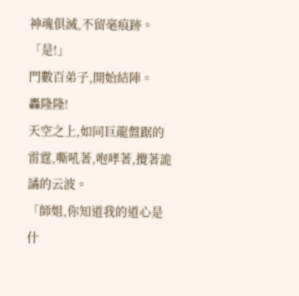神魂俱滅,不留毫痕跡。
「是!」
門數百弟子,開始結陣。
轟隆隆!
天空之上,如同巨龍盤踞的雷霆,嘶吼著,咆哮著,攪著詭譎的云波。
「師姐,你知道我的道心是什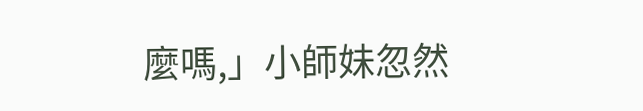麼嗎,」小師妹忽然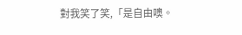對我笑了笑,「是自由噢。